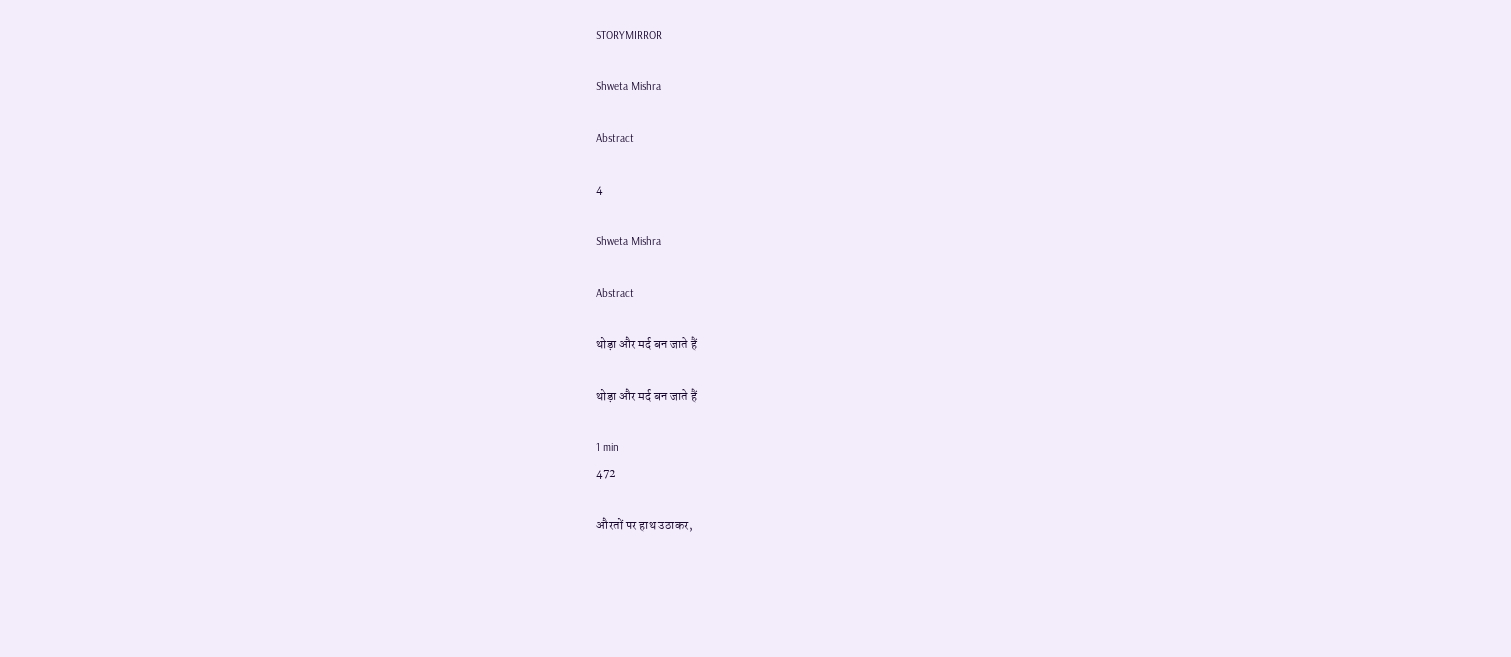STORYMIRROR

Shweta Mishra

Abstract

4

Shweta Mishra

Abstract

थोड़ा और मर्द बन जाते हैं

थोड़ा और मर्द बन जाते हैं

1 min
472

औरतों पर हाथ उठाकर,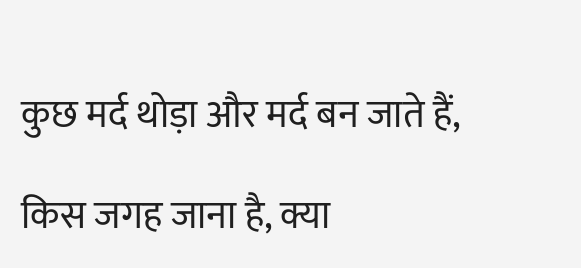कुछ मर्द थोड़ा और मर्द बन जाते हैं,

किस जगह जाना है, क्या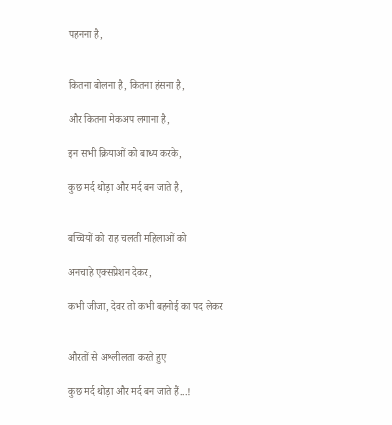पहनना है,


कितना बोलना है, कितना हंसना है,

और कितना मेकअप लगाना है,

इन सभी क्रियाओं को बाध्य करके,

कुछ मर्द थोड़ा और मर्द बन जाते है,


बच्चियों को राह चलती महिलाओं को

अनचाहे एक्सप्रेशन देकर,

कभी जीजा, देवर तो कभी बहनोई का पद लेकर


औरतों से अश्लीलता करते हुए

कुछ मर्द थोड़ा और मर्द बन जाते हैं...!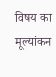विषय का मूल्यांकन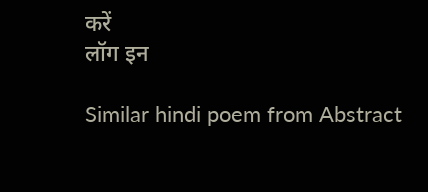करें
लॉग इन

Similar hindi poem from Abstract